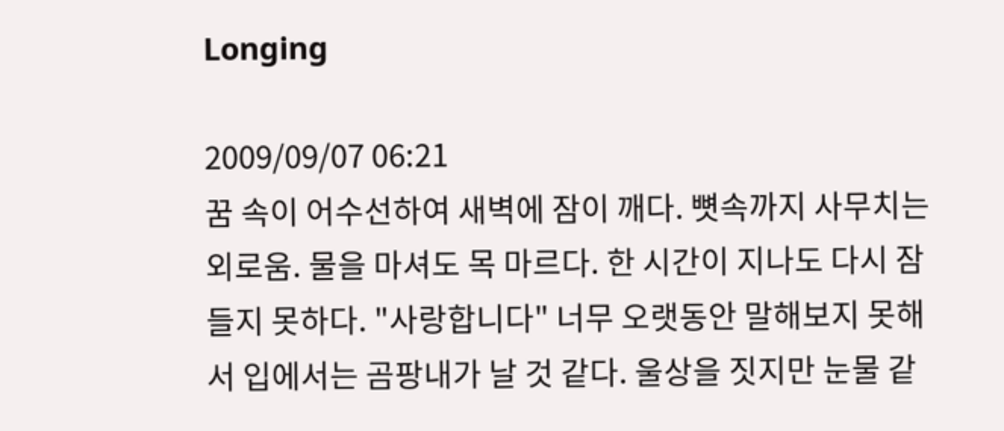Longing

2009/09/07 06:21
꿈 속이 어수선하여 새벽에 잠이 깨다. 뼛속까지 사무치는 외로움. 물을 마셔도 목 마르다. 한 시간이 지나도 다시 잠 들지 못하다. "사랑합니다" 너무 오랫동안 말해보지 못해서 입에서는 곰팡내가 날 것 같다. 울상을 짓지만 눈물 같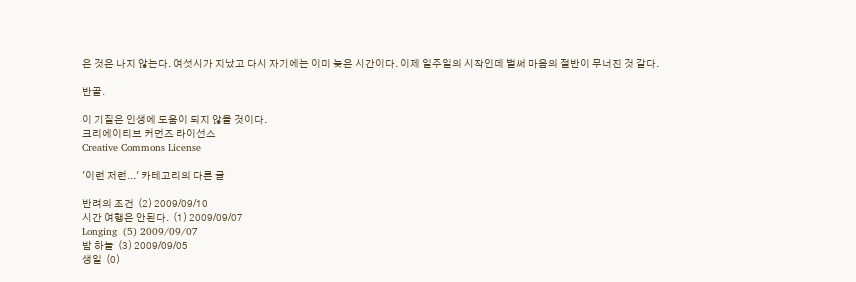은 것은 나지 않는다. 여섯시가 지났고 다시 자기에는 이미 늦은 시간이다. 이제 일주일의 시작인데 벌써 마음의 절반이 무너진 것 같다.

반골.

이 기질은 인생에 도움이 되지 않을 것이다.
크리에이티브 커먼즈 라이선스
Creative Commons License

'이런 저런...' 카테고리의 다른 글

반려의 조건  (2) 2009/09/10
시간 여행은 안된다.  (1) 2009/09/07
Longing  (5) 2009/09/07
밤 하늘  (3) 2009/09/05
생일  (0)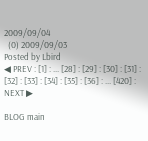2009/09/04
  (0) 2009/09/03
Posted by Lbird
◀ PREV : [1] : ... [28] : [29] : [30] : [31] : [32] : [33] : [34] : [35] : [36] : ... [420] : NEXT ▶

BLOG main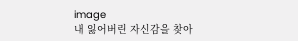image
내 잃어버린 자신감을 찾아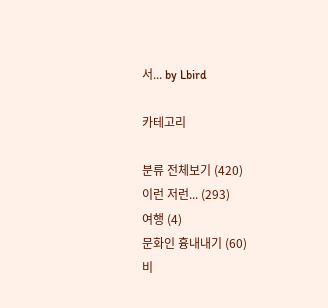서... by Lbird

카테고리

분류 전체보기 (420)
이런 저런... (293)
여행 (4)
문화인 흉내내기 (60)
비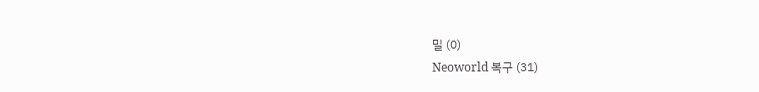밀 (0)
Neoworld 복구 (31)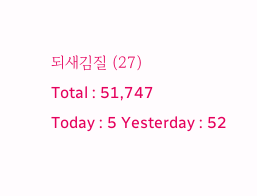되새김질 (27)
Total : 51,747
Today : 5 Yesterday : 52